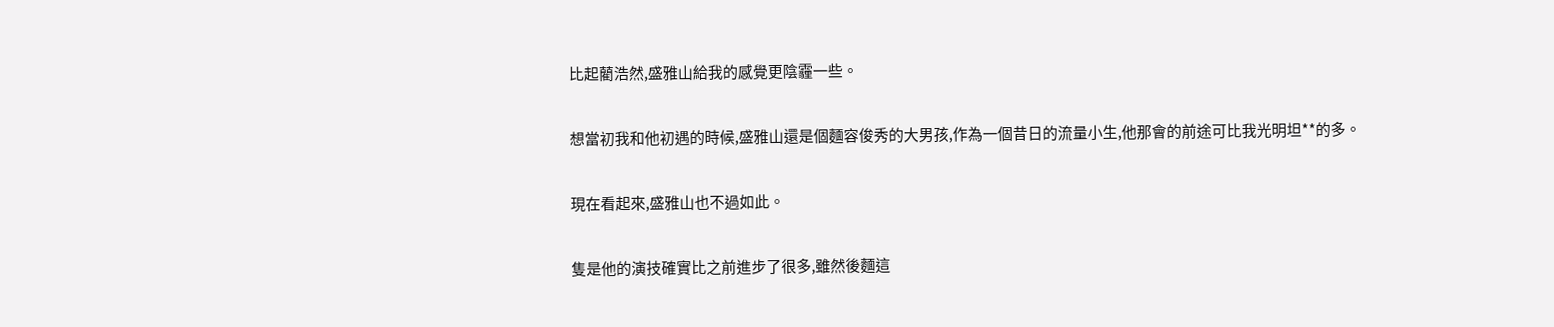比起藺浩然,盛雅山給我的感覺更陰霾一些。

想當初我和他初遇的時候,盛雅山還是個麵容俊秀的大男孩,作為一個昔日的流量小生,他那會的前途可比我光明坦**的多。

現在看起來,盛雅山也不過如此。

隻是他的演技確實比之前進步了很多,雖然後麵這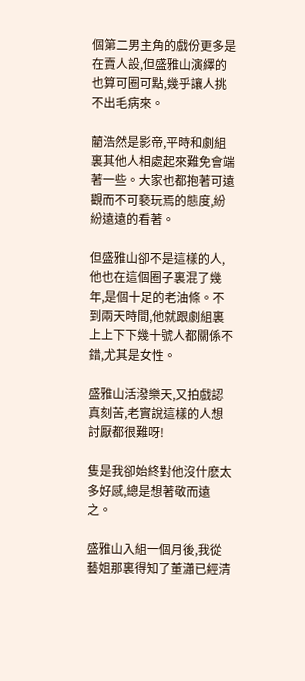個第二男主角的戲份更多是在賣人設,但盛雅山演繹的也算可圈可點,幾乎讓人挑不出毛病來。

藺浩然是影帝,平時和劇組裏其他人相處起來難免會端著一些。大家也都抱著可遠觀而不可褻玩焉的態度,紛紛遠遠的看著。

但盛雅山卻不是這樣的人,他也在這個圈子裏混了幾年,是個十足的老油條。不到兩天時間,他就跟劇組裏上上下下幾十號人都關係不錯,尤其是女性。

盛雅山活潑樂天,又拍戲認真刻苦,老實說這樣的人想討厭都很難呀!

隻是我卻始終對他沒什麽太多好感,總是想著敬而遠之。

盛雅山入組一個月後,我從藝姐那裏得知了董瀟已經清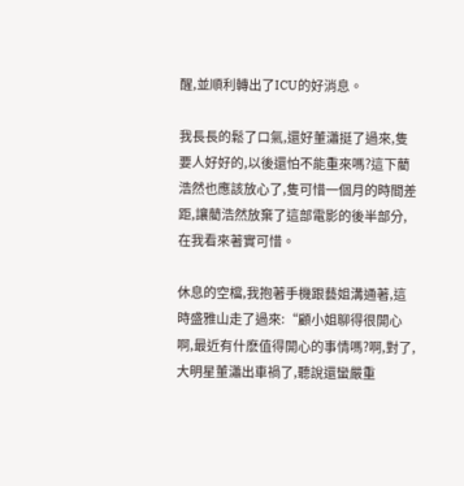醒,並順利轉出了ICU的好消息。

我長長的鬆了口氣,還好董瀟挺了過來,隻要人好好的,以後還怕不能重來嗎?這下藺浩然也應該放心了,隻可惜一個月的時間差距,讓藺浩然放棄了這部電影的後半部分,在我看來著實可惜。

休息的空檔,我抱著手機跟藝姐溝通著,這時盛雅山走了過來:“顧小姐聊得很開心啊,最近有什麽值得開心的事情嗎?啊,對了,大明星董瀟出車禍了,聽說還蠻嚴重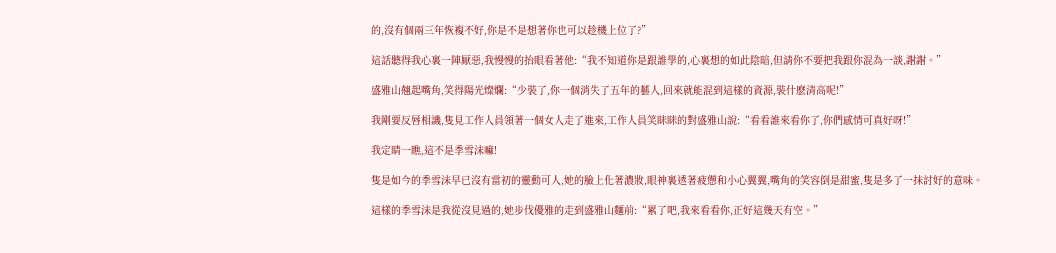的,沒有個兩三年恢複不好,你是不是想著你也可以趁機上位了?”

這話聽得我心裏一陣厭惡,我慢慢的抬眼看著他:“我不知道你是跟誰學的,心裏想的如此陰暗,但請你不要把我跟你混為一談,謝謝。”

盛雅山翹起嘴角,笑得陽光燦爛:“少裝了,你一個消失了五年的藝人,回來就能混到這樣的資源,裝什麽清高呢!”

我剛要反唇相譏,隻見工作人員領著一個女人走了進來,工作人員笑眯眯的對盛雅山說:“看看誰來看你了,你們感情可真好呀!”

我定睛一瞧,這不是季雪沫嘛!

隻是如今的季雪沫早已沒有當初的靈動可人,她的臉上化著濃妝,眼神裏透著疲憊和小心翼翼,嘴角的笑容倒是甜蜜,隻是多了一抹討好的意味。

這樣的季雪沫是我從沒見過的,她步伐優雅的走到盛雅山麵前:“累了吧,我來看看你,正好這幾天有空。”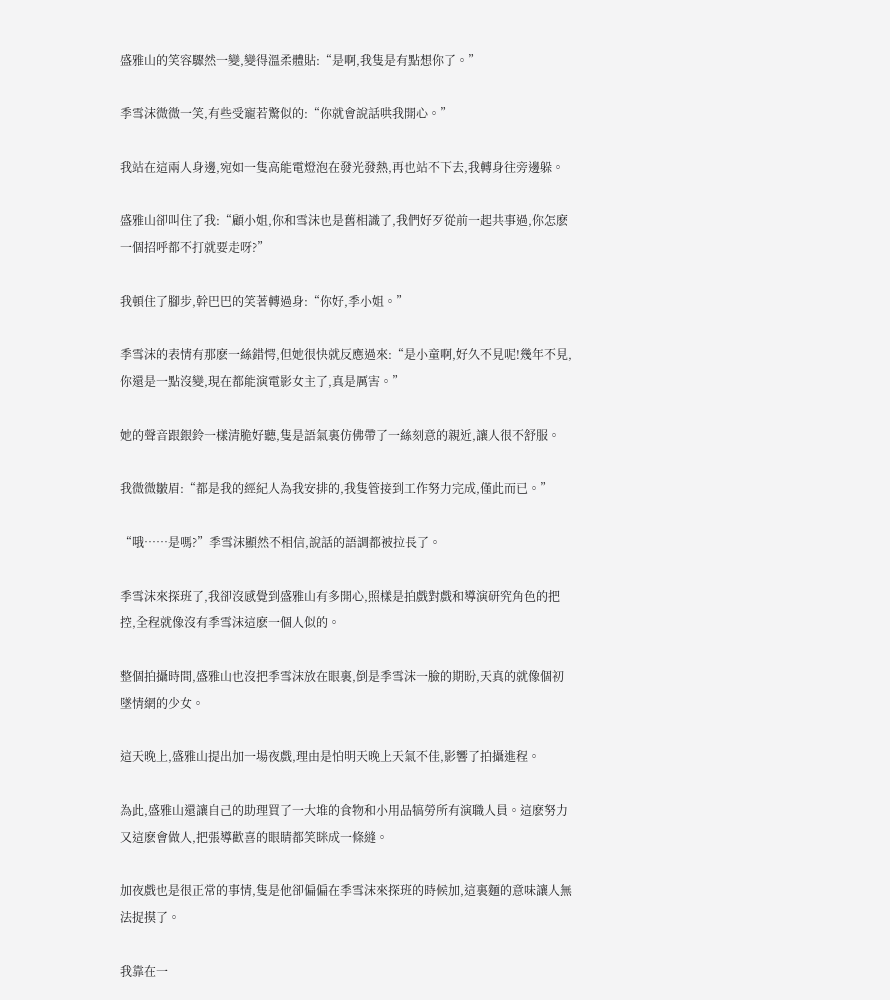盛雅山的笑容驟然一變,變得溫柔體貼:“是啊,我隻是有點想你了。”

季雪沫微微一笑,有些受寵若驚似的:“你就會說話哄我開心。”

我站在這兩人身邊,宛如一隻高能電燈泡在發光發熱,再也站不下去,我轉身往旁邊躲。

盛雅山卻叫住了我:“顧小姐,你和雪沫也是舊相識了,我們好歹從前一起共事過,你怎麽一個招呼都不打就要走呀?”

我頓住了腳步,幹巴巴的笑著轉過身:“你好,季小姐。”

季雪沫的表情有那麽一絲錯愕,但她很快就反應過來:“是小童啊,好久不見呢!幾年不見,你還是一點沒變,現在都能演電影女主了,真是厲害。”

她的聲音跟銀鈴一樣清脆好聽,隻是語氣裏仿佛帶了一絲刻意的親近,讓人很不舒服。

我微微皺眉:“都是我的經紀人為我安排的,我隻管接到工作努力完成,僅此而已。”

“哦……是嗎?”季雪沫顯然不相信,說話的語調都被拉長了。

季雪沫來探班了,我卻沒感覺到盛雅山有多開心,照樣是拍戲對戲和導演研究角色的把控,全程就像沒有季雪沫這麽一個人似的。

整個拍攝時間,盛雅山也沒把季雪沫放在眼裏,倒是季雪沫一臉的期盼,天真的就像個初墜情網的少女。

這天晚上,盛雅山提出加一場夜戲,理由是怕明天晚上天氣不佳,影響了拍攝進程。

為此,盛雅山還讓自己的助理買了一大堆的食物和小用品犒勞所有演職人員。這麽努力又這麽會做人,把張導歡喜的眼睛都笑眯成一條縫。

加夜戲也是很正常的事情,隻是他卻偏偏在季雪沫來探班的時候加,這裏麵的意味讓人無法捉摸了。

我靠在一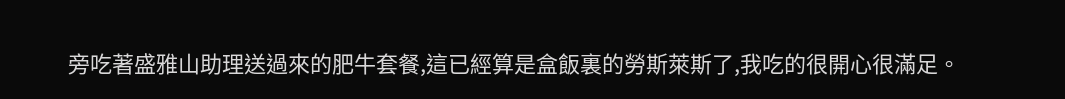旁吃著盛雅山助理送過來的肥牛套餐,這已經算是盒飯裏的勞斯萊斯了,我吃的很開心很滿足。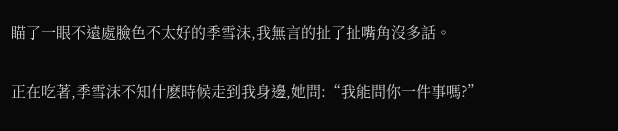瞄了一眼不遠處臉色不太好的季雪沫,我無言的扯了扯嘴角沒多話。

正在吃著,季雪沫不知什麽時候走到我身邊,她問:“我能問你一件事嗎?”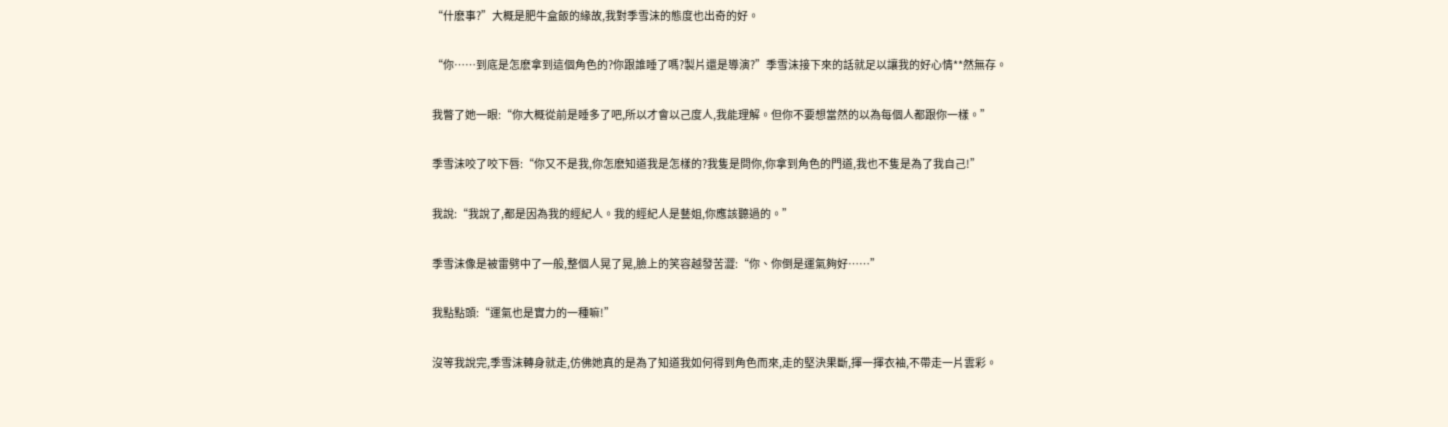“什麽事?”大概是肥牛盒飯的緣故,我對季雪沫的態度也出奇的好。

“你……到底是怎麽拿到這個角色的?你跟誰睡了嗎?製片還是導演?”季雪沫接下來的話就足以讓我的好心情**然無存。

我瞥了她一眼:“你大概從前是睡多了吧,所以才會以己度人,我能理解。但你不要想當然的以為每個人都跟你一樣。”

季雪沫咬了咬下唇:“你又不是我,你怎麽知道我是怎樣的?我隻是問你,你拿到角色的門道,我也不隻是為了我自己!”

我說:“我說了,都是因為我的經紀人。我的經紀人是藝姐,你應該聽過的。”

季雪沫像是被雷劈中了一般,整個人晃了晃,臉上的笑容越發苦澀:“你、你倒是運氣夠好……”

我點點頭:“運氣也是實力的一種嘛!”

沒等我說完,季雪沫轉身就走,仿佛她真的是為了知道我如何得到角色而來,走的堅決果斷,揮一揮衣袖,不帶走一片雲彩。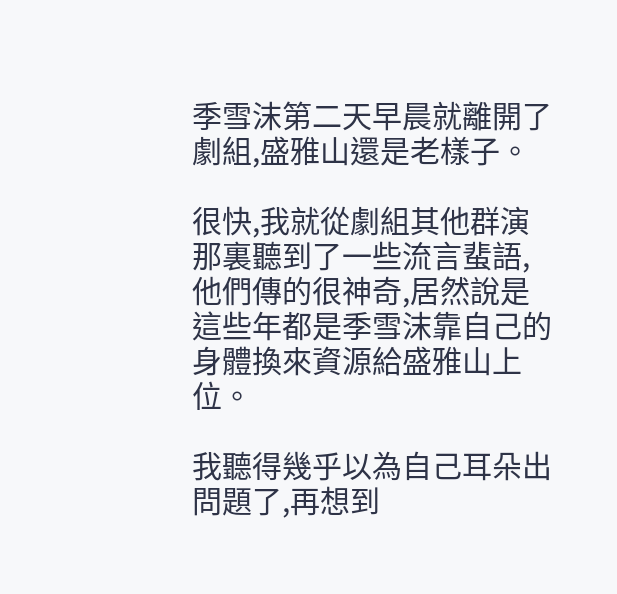季雪沫第二天早晨就離開了劇組,盛雅山還是老樣子。

很快,我就從劇組其他群演那裏聽到了一些流言蜚語,他們傳的很神奇,居然說是這些年都是季雪沫靠自己的身體換來資源給盛雅山上位。

我聽得幾乎以為自己耳朵出問題了,再想到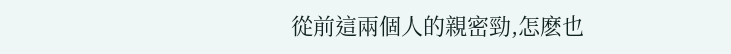從前這兩個人的親密勁,怎麽也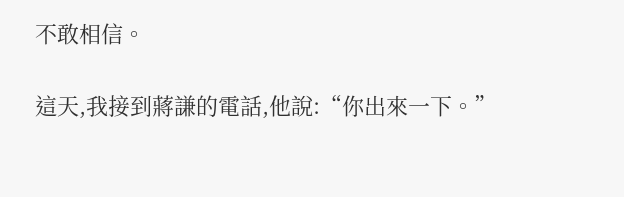不敢相信。

這天,我接到蔣謙的電話,他說:“你出來一下。”